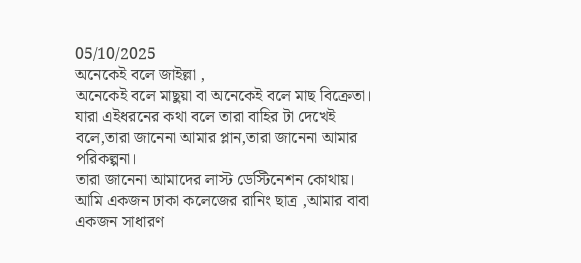05/10/2025
অনেকেই বলে জাইল্লা ,
অনেকেই বলে মাছুয়া বা অনেকেই বলে মাছ বিক্রেতা।
যারা এইধরনের কথা বলে তারা বাহির টা দেখেই বলে,তারা জানেনা আমার প্লান,তারা জানেনা আমার পরিকল্পনা।
তারা জানেনা আমাদের লাস্ট ডেস্টিনেশন কোথায়।
আমি একজন ঢাকা কলেজের রানিং ছাত্র ,আমার বাবা একজন সাধারণ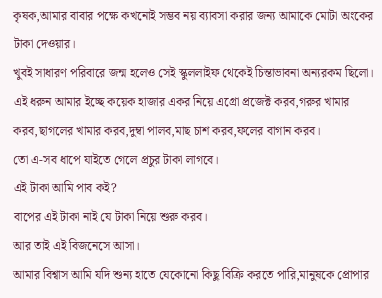কৃষক,আমার বাবার পক্ষে কখনোই সম্ভব নয় ব্যাবসা করার জন্য আমাকে মোটা অংকের টাকা দেওয়ার।
খুবই সাধারণ পরিবারে জন্ম হলেও সেই স্কুললাইফ থেকেই চিন্তাভাবনা অন্যরকম ছিলো।
এই ধরুন আমার ইচ্ছে কয়েক হাজার একর নিয়ে এগ্রো প্রজেক্ট করব,গরুর খামার করব,ছাগলের খামার করব,দুম্বা পালব,মাছ চাশ করব,ফলের বাগান করব।
তো এ-সব ধাপে যাইতে গেলে প্রচুর টাকা লাগবে।
এই টাকা আমি পাব কই?
বাপের এই টাকা নাই যে টাকা নিয়ে শুরু করব।
আর তাই এই বিজনেসে আসা।
আমার বিশ্বাস আমি যদি শুন্য হাতে যেকোনো কিছু বিক্রি করতে পারি,মানুষকে প্রোপার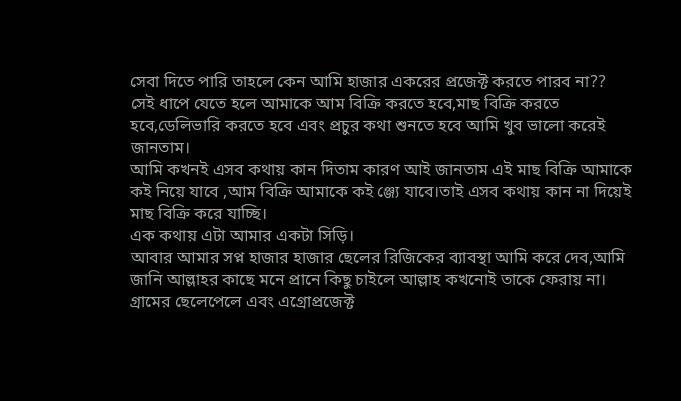সেবা দিতে পারি তাহলে কেন আমি হাজার একরের প্রজেক্ট করতে পারব না??
সেই ধাপে যেতে হলে আমাকে আম বিক্রি করতে হবে,মাছ বিক্রি করতে হবে,ডেলিভারি করতে হবে এবং প্রচুর কথা শুনতে হবে আমি খুব ভালো করেই জানতাম।
আমি কখনই এসব কথায় কান দিতাম কারণ আই জানতাম এই মাছ বিক্রি আমাকে কই নিয়ে যাবে ,আম বিক্রি আমাকে কই ঞ্জ্যে যাবে।তাই এসব কথায় কান না দিয়েই মাছ বিক্রি করে যাচ্ছি।
এক কথায় এটা আমার একটা সিড়ি।
আবার আমার সপ্ন হাজার হাজার ছেলের রিজিকের ব্যাবস্থা আমি করে দেব,আমি জানি আল্লাহর কাছে মনে প্রানে কিছু চাইলে আল্লাহ কখনোই তাকে ফেরায় না।
গ্রামের ছেলেপেলে এবং এগ্রোপ্রজেক্ট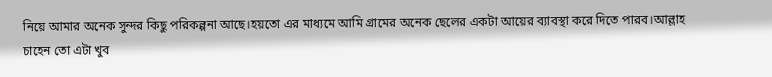নিয়ে আমার অনেক সুন্দর কিছু পরিকল্পনা আছে।হয়তো এর মাধ্যমে আমি গ্রামের অনেক ছেলের একটা আয়ের ব্যাবস্থা করে দিতে পারব।আল্লাহ চাহেন তো এটা খুব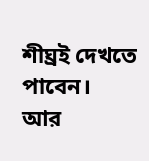শীঘ্রই দেখতে পাবেন।
আর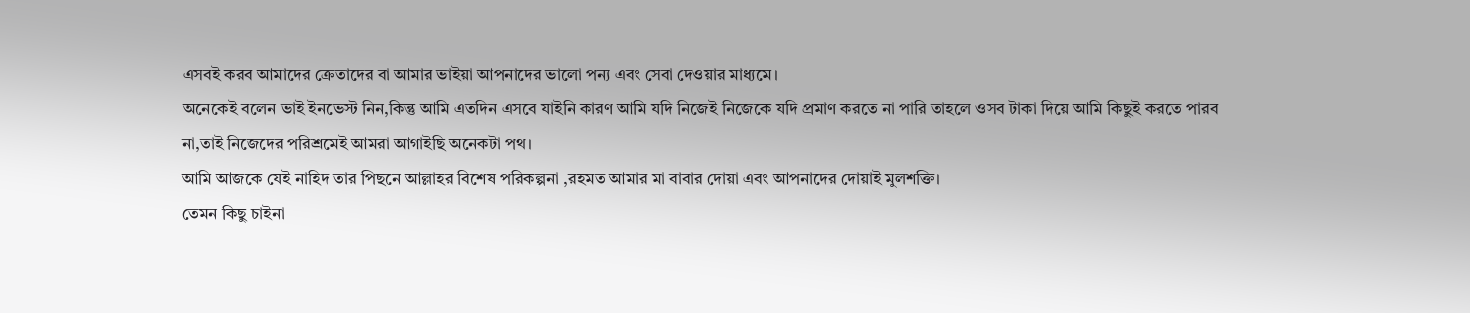এসবই করব আমাদের ক্রেতাদের বা আমার ভাইয়া আপনাদের ভালো পন্য এবং সেবা দেওয়ার মাধ্যমে।
অনেকেই বলেন ভাই ইনভেস্ট নিন,কিন্তু আমি এতদিন এসবে যাইনি কারণ আমি যদি নিজেই নিজেকে যদি প্রমাণ করতে না পারি তাহলে ওসব টাকা দিয়ে আমি কিছুই করতে পারব না,তাই নিজেদের পরিশ্রমেই আমরা আগাইছি অনেকটা পথ।
আমি আজকে যেই নাহিদ তার পিছনে আল্লাহর বিশেষ পরিকল্পনা ,রহমত আমার মা বাবার দোয়া এবং আপনাদের দোয়াই মুলশক্তি।
তেমন কিছু চাইনা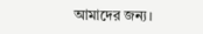আমাদের জন্য।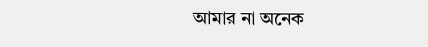আমার না অনেক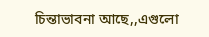চিন্তাভাবনা আছে,,এগুলো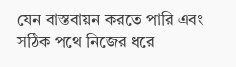যেন বাস্তবায়ন করতে পারি এবং সঠিক পথে নিজের ধরে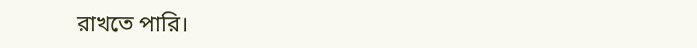রাখতে পারি।